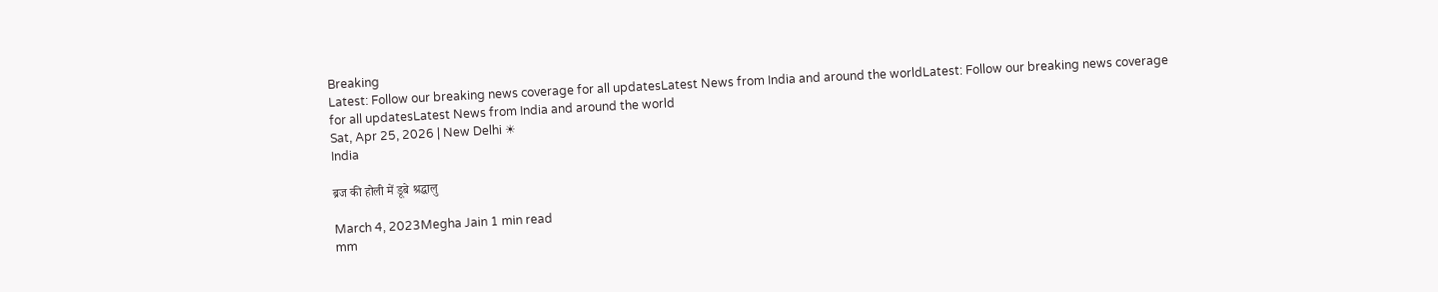Breaking
Latest: Follow our breaking news coverage for all updatesLatest News from India and around the worldLatest: Follow our breaking news coverage for all updatesLatest News from India and around the world
Sat, Apr 25, 2026 | New Delhi ☀
India

ब्रज की होली में डूबे श्रद्धालु

March 4, 2023Megha Jain 1 min read
mm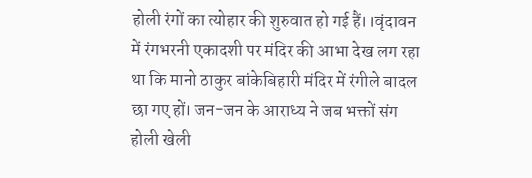होली रंगों का त्योहार की शुरुवात हो गई हैं।।वृंदावन में रंगभरनी एकादशी पर मंदिर की आभा देख लग रहा था कि मानो ठाकुर बांकेबिहारी मंदिर में रंगीले बादल छा गए हों। जन-जन के आराध्य ने जब भक्तों संग होली खेली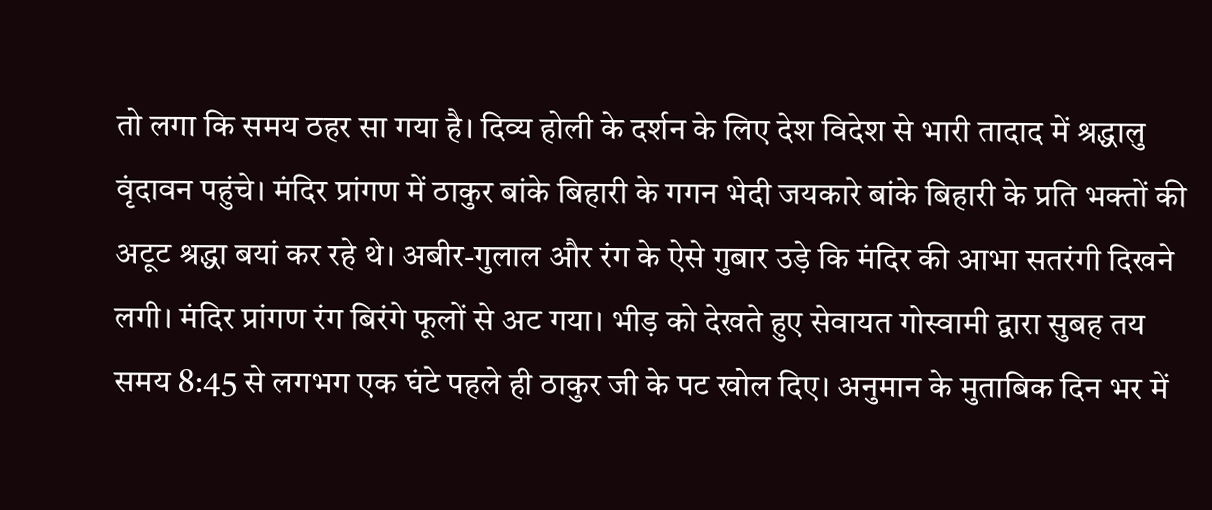तो लगा कि समय ठहर सा गया है। दिव्य होली के दर्शन के लिए देश विदेश से भारी तादाद में श्रद्धालु वृंदावन पहुंचे। मंदिर प्रांगण में ठाकुर बांके बिहारी के गगन भेदी जयकारे बांके बिहारी के प्रति भक्तों की अटूट श्रद्धा बयां कर रहे थे। अबीर-गुलाल और रंग के ऐसे गुबार उड़े कि मंदिर की आभा सतरंगी दिखने लगी। मंदिर प्रांगण रंग बिरंगे फूलों से अट गया। भीड़ को देखते हुए सेवायत गोस्वामी द्वारा सुबह तय समय 8:45 से लगभग एक घंटे पहले ही ठाकुर जी के पट खोल दिए। अनुमान के मुताबिक दिन भर में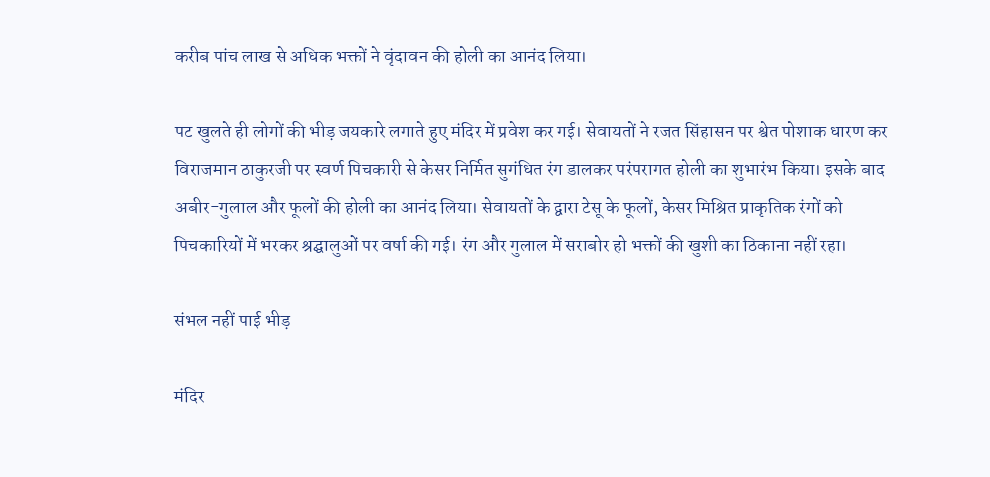करीब पांच लाख से अधिक भक्तों ने वृंदावन की होली का आनंद लिया।

पट खुलते ही लोगों की भीड़ जयकारे लगाते हुए मंदिर में प्रवेश कर गई। सेवायतों ने रजत सिंहासन पर श्वेत पोशाक धारण कर विराजमान ठाकुरजी पर स्वर्ण पिचकारी से केसर निर्मित सुगंधित रंग डालकर परंपरागत होली का शुभारंभ किया। इसके बाद अबीर-गुलाल और फूलों की होली का आनंद लिया। सेवायतों के द्वारा टेसू के फूलों, केसर मिश्रित प्राकृतिक रंगों को पिचकारियों में भरकर श्रद्घालुओं पर वर्षा की गई। रंग और गुलाल में सराबोर हो भक्तों की खुशी का ठिकाना नहीं रहा।

संभल नहीं पाई भीड़

मंदिर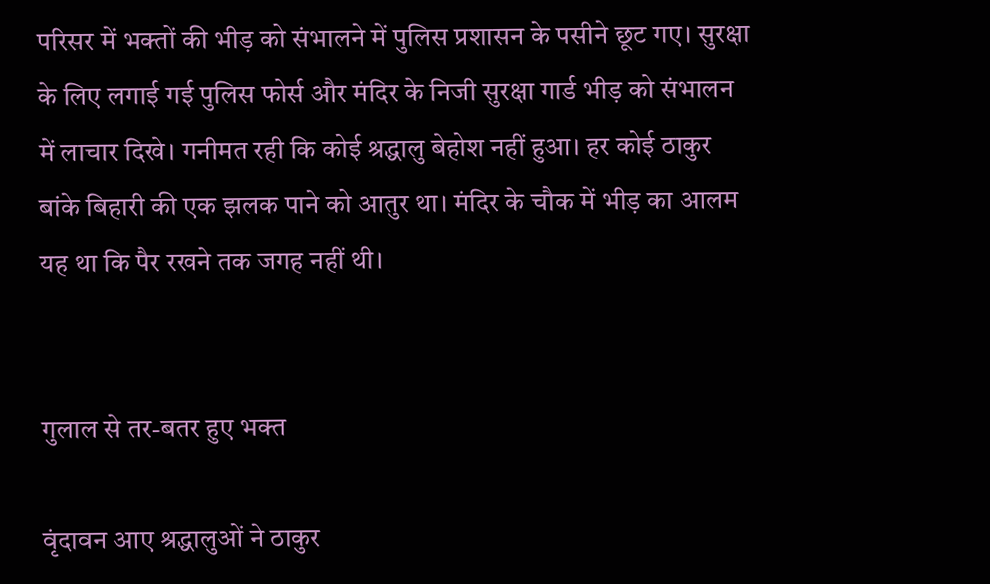परिसर में भक्तों की भीड़ को संभालने में पुलिस प्रशासन के पसीने छूट गए। सुरक्षा के लिए लगाई गई पुलिस फोर्स और मंदिर के निजी सुरक्षा गार्ड भीड़ को संभालन में लाचार दिखे। गनीमत रही कि कोई श्रद्धालु बेहोश नहीं हुआ। हर कोई ठाकुर बांके बिहारी की एक झलक पाने को आतुर था। मंदिर के चौक में भीड़ का आलम यह था कि पैर रखने तक जगह नहीं थी।


गुलाल से तर-बतर हुए भक्त

वृंदावन आए श्रद्धालुओं ने ठाकुर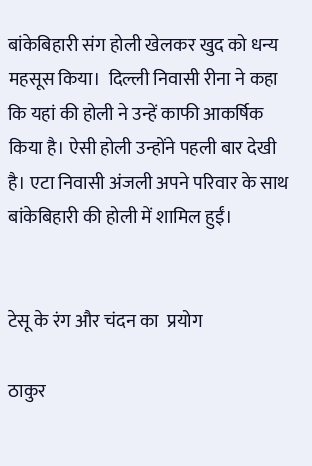बांकेबिहारी संग होली खेलकर खुद को धन्य महसूस किया।  दिल्ली निवासी रीना ने कहा कि यहां की होली ने उन्हें काफी आकर्षिक किया है। ऐसी होली उन्होंने पहली बार देखी है। एटा निवासी अंजली अपने परिवार के साथ बांकेबिहारी की होली में शामिल हुईं।


टेसू के रंग और चंदन का  प्रयोग

ठाकुर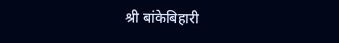श्री बांकेबिहारी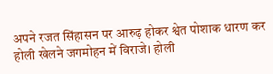अपने रजत सिंहासन पर आरुढ़ होकर श्वेत पोशाक धारण कर होली खेलने जगमोहन में विराजे। होली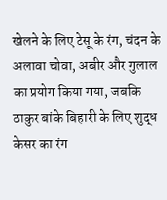खेलने के लिए टेसू के रंग, चंदन के अलावा चोवा, अबीर और गुलाल का प्रयोग किया गया, जबकि ठाकुर बांके बिहारी के लिए शुद्ध केसर का रंग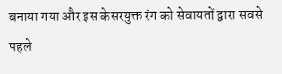बनाया गया और इस केसरयुक्त रंग को सेवायतों द्वारा सवसे पहले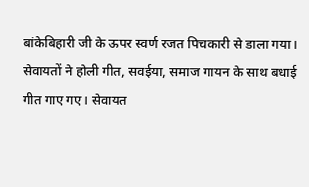बांकेबिहारी जी के ऊपर स्वर्ण रजत पिचकारी से डाला गया। सेवायतों ने होली गीत, सवईया, समाज गायन के साथ बधाई गीत गाए गए। सेवायत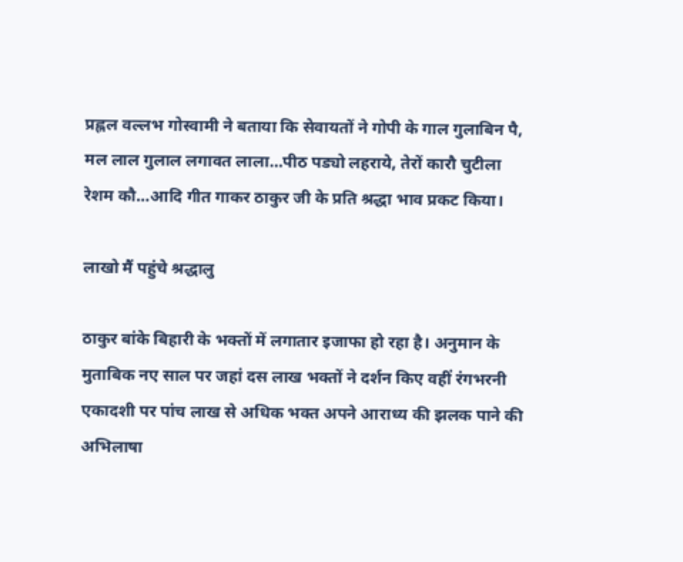प्रह्लल वल्लभ गोस्वामी ने बताया कि सेवायतों ने गोपी के गाल गुलाबिन पै, मल लाल गुलाल लगावत लाला…पीठ पड्यो लहराये, तेरों कारौ चुटीला रेशम कौ…आदि गीत गाकर ठाकुर जी के प्रति श्रद्धा भाव प्रकट किया।

लाखो मैं पहुंचे श्रद्धालु

ठाकुर बांके बिहारी के भक्तों में लगातार इजाफा हो रहा है। अनुमान के मुताबिक नए साल पर जहां दस लाख भक्तों ने दर्शन किए वहीं रंगभरनी  एकादशी पर पांच लाख से अधिक भक्त अपने आराध्य की झलक पाने की अभिलाषा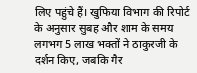लिए पहुंचे हैं। खुफिया विभाग की रिपोर्ट के अनुसार सुबह और शाम के समय लगभग 5 लाख भक्तों ने ठाकुरजी के दर्शन किए, जबकि गैर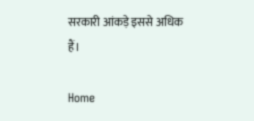सरकारी आंकड़े इससे अधिक हैं।

Home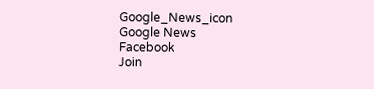Google_News_icon
Google News
Facebook
Join